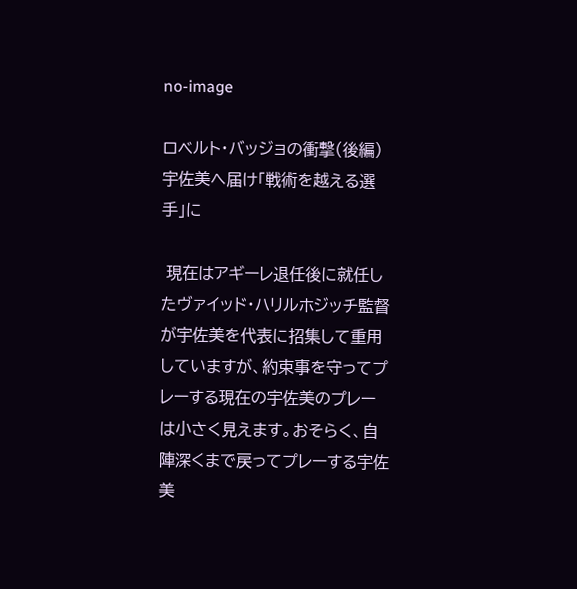no-image

ロベルト・バッジョの衝撃(後編)宇佐美へ届け「戦術を越える選手」に

 現在はアギーレ退任後に就任したヴァイッド・ハリルホジッチ監督が宇佐美を代表に招集して重用していますが、約束事を守ってプレーする現在の宇佐美のプレーは小さく見えます。おそらく、自陣深くまで戻ってプレーする宇佐美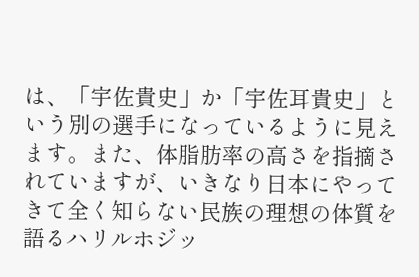は、「宇佐貴史」か「宇佐耳貴史」という別の選手になっているように見えます。また、体脂肪率の高さを指摘されていますが、いきなり日本にやってきて全く知らない民族の理想の体質を語るハリルホジッ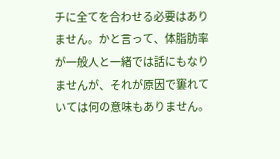チに全てを合わせる必要はありません。かと言って、体脂肪率が一般人と一緒では話にもなりませんが、それが原因で窶れていては何の意味もありません。